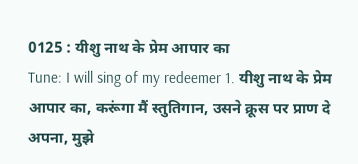0125 : यीशु नाथ के प्रेम आपार का
Tune: I will sing of my redeemer 1. यीशु नाथ के प्रेम आपार का, करूंगा मैं स्तुतिगान, उसने क्रूस पर प्राण दे अपना, मुझे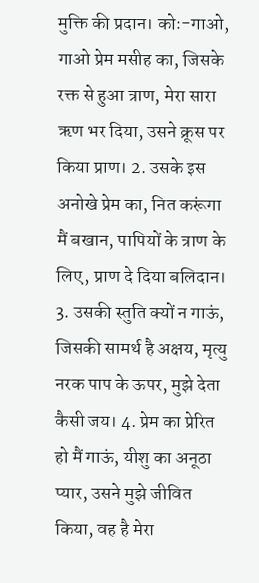मुक्ति की प्रदान। कोः-गाओ, गाओ प्रेम मसीह का, जिसके रक्त से हुआ त्राण, मेरा सारा ऋण भर दिया, उसने क्रूस पर किया प्राण। 2. उसके इस अनोखे प्रेम का, नित करूंगा मैं बखान, पापियों के त्राण के लिए, प्राण दे दिया बलिदान। 3. उसकी स्तुति क्यों न गाऊं, जिसकी सामर्थ है अक्षय, मृत्यु नरक पाप के ऊपर, मुझे देता कैसी जय। 4. प्रेम का प्रेरित हो मैं गाऊं, यीशु का अनूठा प्यार, उसने मुझे जीवित किया, वह है मेरा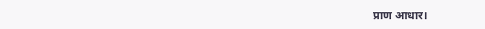प्राण आधार।